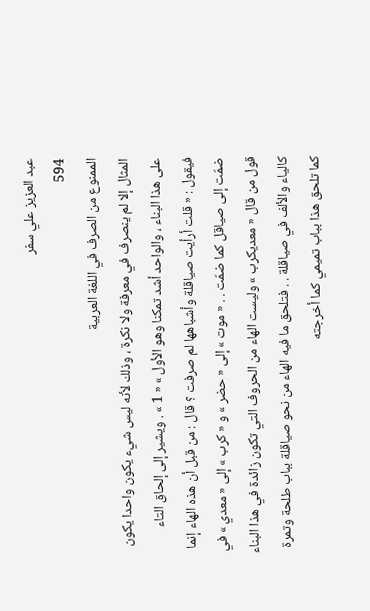عبد العزيز علي سفر
594
الممنوع من الصرف في اللغة العربية
المثال إلا لم ينصرف في معرفة ولا نكرة ، وذلك لأنه ليس شيء يكون واحدا يكون على هذا البناء ، والواحد أشد تمكنا وهو الأول » « 1 » . ويشير إلى إلحاق التاء فيقول : « قلت أرأيت صياقلة وأشباهها لم صرفت ؟ قال : من قبل أن هذه الهاء إنما ضمّت إلى صياقل كما ضمّت . . « موت » إلى « حضر » و « كرب » إلى « معدي » في قول من قال « معديكرب » وليست الهاء من الحروف التي تكون زائدة في هذا البناء كالياء والألف في صياقلة . . فتلحق ما فيه الهاء من نحو صياقلة بباب طلحة وتمرة كما تلحق هذا بباب تميمي كما أخرجته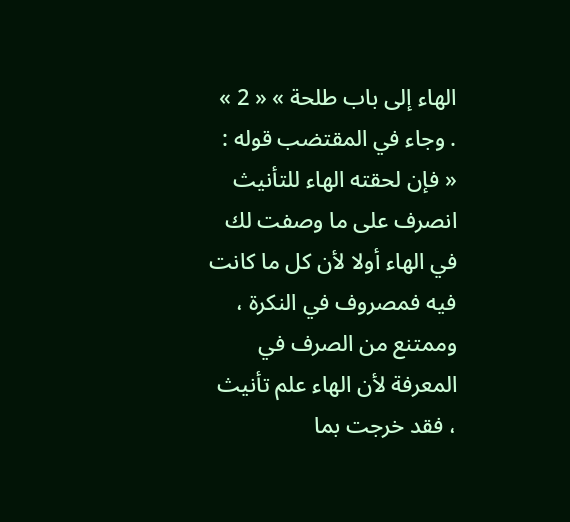الهاء إلى باب طلحة » « 2 » . وجاء في المقتضب قوله : « فإن لحقته الهاء للتأنيث انصرف على ما وصفت لك في الهاء أولا لأن كل ما كانت فيه فمصروف في النكرة ، وممتنع من الصرف في المعرفة لأن الهاء علم تأنيث ، فقد خرجت بما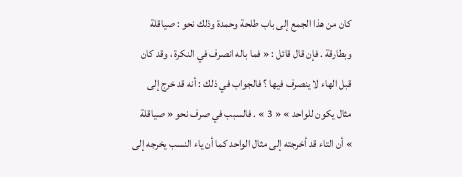كان من هذا الجمع إلى باب طلحة وحمدة وذلك نحو : صياقلة وبطارقة . فإن قال قائل : « فما باله انصرف في النكرة ، وقد كان قبل الهاء لا ينصرف فيها ؟ فالجواب في ذلك : أنه قد خرج إلى مثال يكون للواحد » « 3 » . فالسبب في صرف نحو « صياقلة » أن التاء قد أخرجته إلى مثال الواحد كما أن ياء النسب يخرجه إلى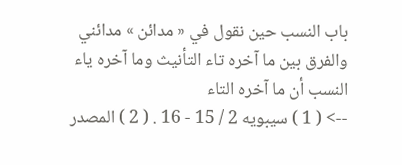باب النسب حين نقول في « مدائن » مدائني والفرق بين ما آخره تاء التأنيث وما آخره ياء النسب أن ما آخره التاء
--> ( 1 ) سيبويه 2 / 15 - 16 . ( 2 ) المصدر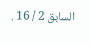السابق 2 / 16 .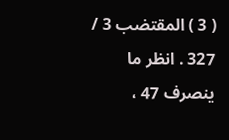( 3 ) المقتضب 3 / 327 . انظر ما ينصرف 47 ،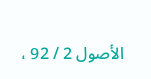الأصول 2 / 92 ،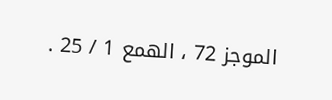الموجز 72 ، الهمع 1 / 25 .